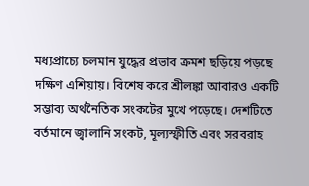মধ্যপ্রাচ্যে চলমান যুদ্ধের প্রভাব ক্রমশ ছড়িয়ে পড়ছে দক্ষিণ এশিয়ায়। বিশেষ করে শ্রীলঙ্কা আবারও একটি সম্ভাব্য অর্থনৈতিক সংকটের মুখে পড়েছে। দেশটিতে বর্তমানে জ্বালানি সংকট, মূল্যস্ফীতি এবং সরবরাহ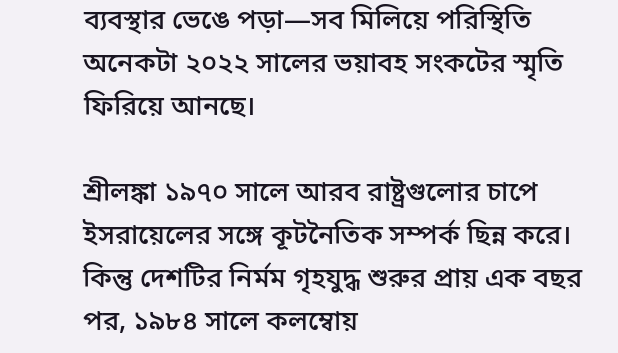ব্যবস্থার ভেঙে পড়া—সব মিলিয়ে পরিস্থিতি অনেকটা ২০২২ সালের ভয়াবহ সংকটের স্মৃতি ফিরিয়ে আনছে।

শ্রীলঙ্কা ১৯৭০ সালে আরব রাষ্ট্রগুলোর চাপে ইসরায়েলের সঙ্গে কূটনৈতিক সম্পর্ক ছিন্ন করে। কিন্তু দেশটির নির্মম গৃহযুদ্ধ শুরুর প্রায় এক বছর পর, ১৯৮৪ সালে কলম্বোয়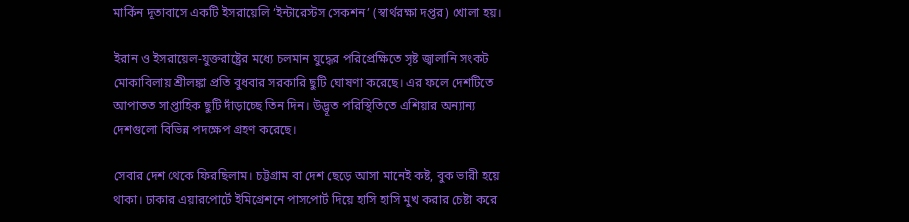মার্কিন দূতাবাসে একটি ইসরায়েলি ‘ইন্টারেস্টস সেকশন’ (স্বার্থরক্ষা দপ্তর) খোলা হয়।

ইরান ও ইসরায়েল-যুক্তরাষ্ট্রের মধ্যে চলমান যুদ্ধের পরিপ্রেক্ষিতে সৃষ্ট জ্বালানি সংকট মোকাবিলায় শ্রীলঙ্কা প্রতি বুধবার সরকারি ছুটি ঘোষণা করেছে। এর ফলে দেশটিতে আপাতত সাপ্তাহিক ছুটি দাঁড়াচ্ছে তিন দিন। উদ্ভূত পরিস্থিতিতে এশিয়ার অন্যান্য দেশগুলো বিভিন্ন পদক্ষেপ গ্রহণ করেছে।

সেবার দেশ থেকে ফিরছিলাম। চট্টগ্রাম বা দেশ ছেড়ে আসা মানেই কষ্ট, বুক ভারী হয়ে থাকা। ঢাকার এয়ারপোর্টে ইমিগ্রেশনে পাসপোর্ট দিয়ে হাসি হাসি মুখ করার চেষ্টা করে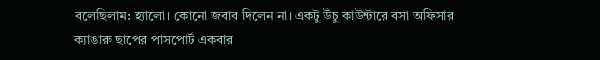বলেছিলাম: হ্যালো। কোনো জবাব দিলেন না। একটু উঁচু কাউন্টারে বসা অফিসার ক্যাঙারু ছাপের পাসপোর্ট একবার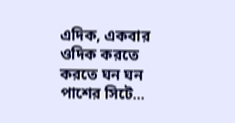এদিক, একবার ওদিক করতে করতে ঘন ঘন পাশের সিটে...